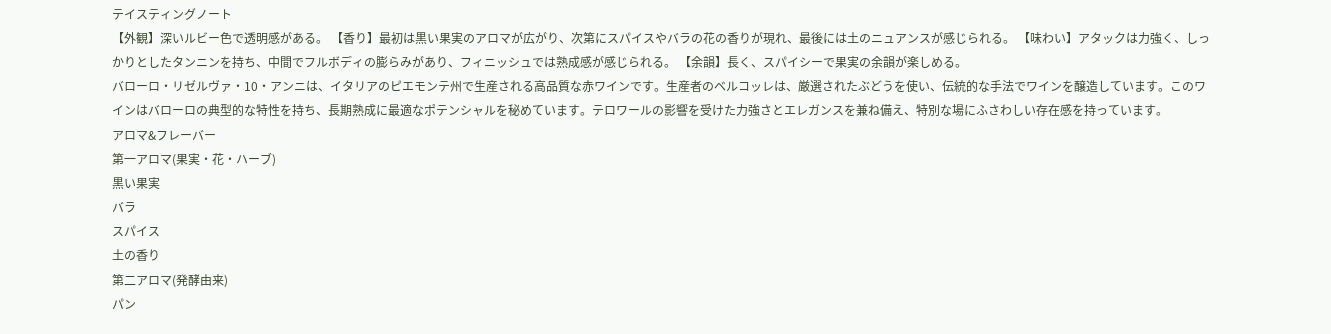テイスティングノート
【外観】深いルビー色で透明感がある。 【香り】最初は黒い果実のアロマが広がり、次第にスパイスやバラの花の香りが現れ、最後には土のニュアンスが感じられる。 【味わい】アタックは力強く、しっかりとしたタンニンを持ち、中間でフルボディの膨らみがあり、フィニッシュでは熟成感が感じられる。 【余韻】長く、スパイシーで果実の余韻が楽しめる。
バローロ・リゼルヴァ・10・アンニは、イタリアのピエモンテ州で生産される高品質な赤ワインです。生産者のベルコッレは、厳選されたぶどうを使い、伝統的な手法でワインを醸造しています。このワインはバローロの典型的な特性を持ち、長期熟成に最適なポテンシャルを秘めています。テロワールの影響を受けた力強さとエレガンスを兼ね備え、特別な場にふさわしい存在感を持っています。
アロマ&フレーバー
第一アロマ(果実・花・ハーブ)
黒い果実
バラ
スパイス
土の香り
第二アロマ(発酵由来)
パン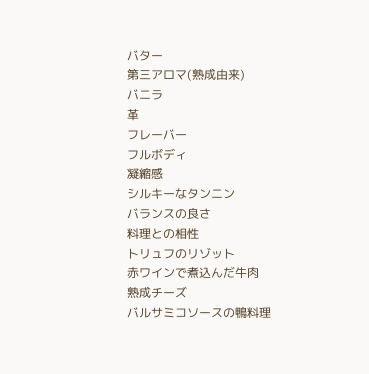バター
第三アロマ(熟成由来)
バニラ
革
フレーバー
フルボディ
凝縮感
シルキーなタンニン
バランスの良さ
料理との相性
トリュフのリゾット
赤ワインで煮込んだ牛肉
熟成チーズ
バルサミコソースの鴨料理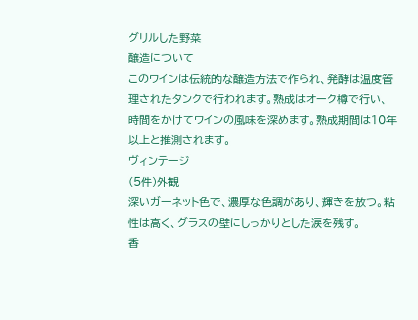グリルした野菜
醸造について
このワインは伝統的な醸造方法で作られ、発酵は温度管理されたタンクで行われます。熟成はオーク樽で行い、時間をかけてワインの風味を深めます。熟成期間は10年以上と推測されます。
ヴィンテージ
(5件)外観
深いガーネット色で、濃厚な色調があり、輝きを放つ。粘性は高く、グラスの壁にしっかりとした涙を残す。
香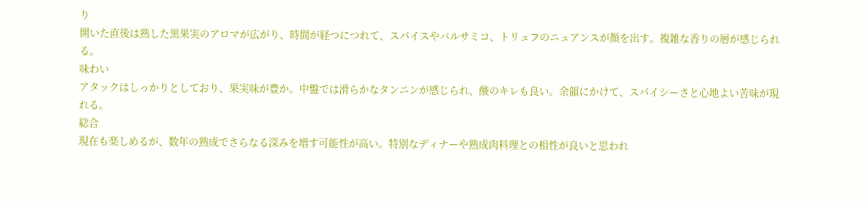り
開いた直後は熟した黒果実のアロマが広がり、時間が経つにつれて、スパイスやバルサミコ、トリュフのニュアンスが顔を出す。複雑な香りの層が感じられる。
味わい
アタックはしっかりとしており、果実味が豊か。中盤では滑らかなタンニンが感じられ、酸のキレも良い。余韻にかけて、スパイシーさと心地よい苦味が現れる。
総合
現在も楽しめるが、数年の熟成でさらなる深みを増す可能性が高い。特別なディナーや熟成肉料理との相性が良いと思われ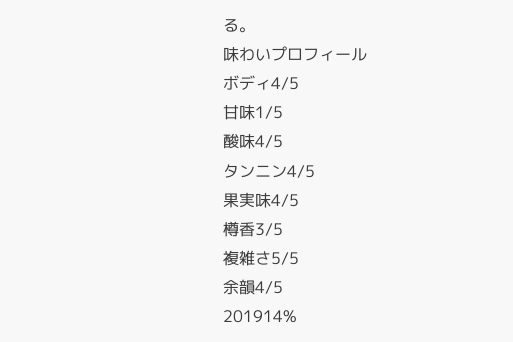る。
味わいプロフィール
ボディ4/5
甘味1/5
酸味4/5
タンニン4/5
果実味4/5
樽香3/5
複雑さ5/5
余韻4/5
201914%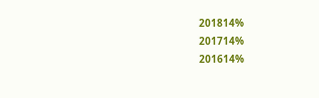201814%
201714%
201614%